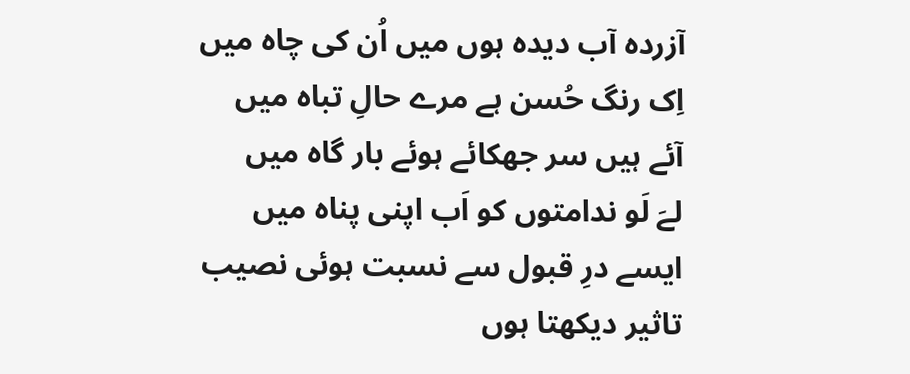آزردہ آب دیدہ ہوں میں اُن کی چاہ میں
اِک رنگ حُسن ہے مرے حالِ تباہ میں
آئے ہیں سر جھکائے ہوئے بار گاہ میں
لےَ لَو ندامتوں کو اَب اپنی پناہ میں
ایسے درِ قبول سے نسبت ہوئی نصیب
تاثیر دیکھتا ہوں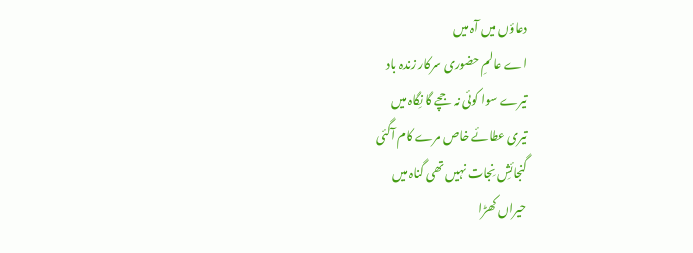دعاؤں میں آہ میں
اے عالمِ حضوری سرکار زندہ باد
تیرے سوا کوئی نہ جچے گا نِگاہ میں
تیری عطائے خاص مرے کام آگئی
گنجائشِ نِجات نہیں تھی گناہ میں
حیراں کھڑا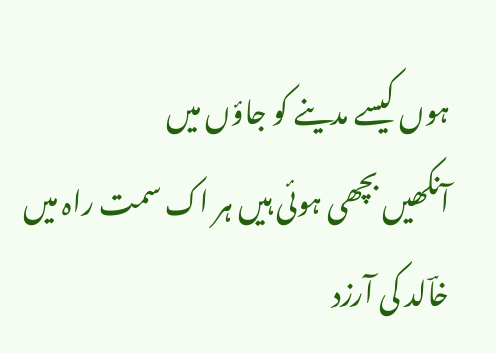ہوں کیسے مدینے کو جاؤں میں
آنکھیں بچھی ہوئی ہیں ہر اک سمت راہ میں
خاؔلد کی آرزد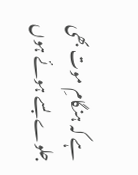ہے کہ ہنگامِ موت بھی
جلوے بسے ہوئے ہوں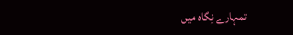تمہارے نِگاہ میں